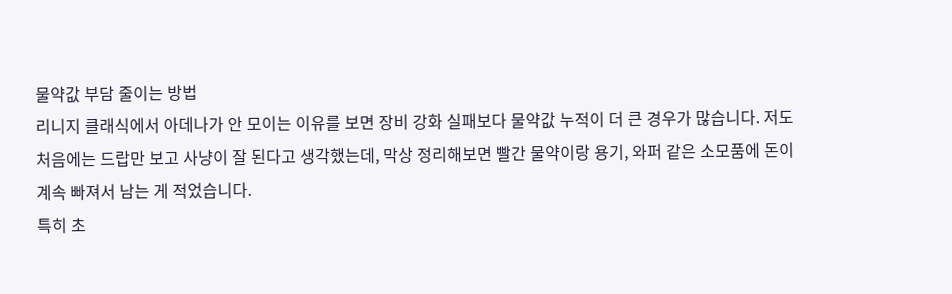물약값 부담 줄이는 방법
리니지 클래식에서 아데나가 안 모이는 이유를 보면 장비 강화 실패보다 물약값 누적이 더 큰 경우가 많습니다. 저도 처음에는 드랍만 보고 사냥이 잘 된다고 생각했는데, 막상 정리해보면 빨간 물약이랑 용기, 와퍼 같은 소모품에 돈이 계속 빠져서 남는 게 적었습니다.
특히 초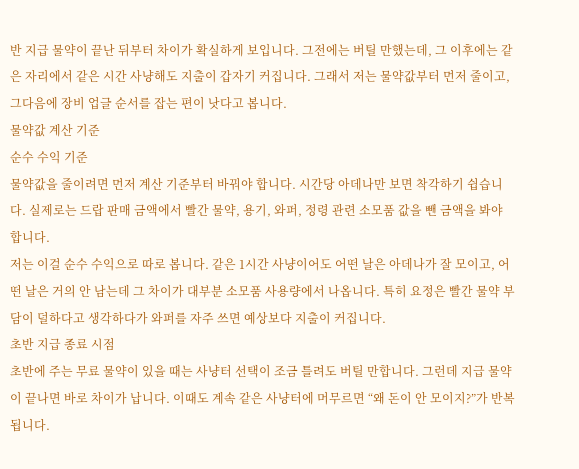반 지급 물약이 끝난 뒤부터 차이가 확실하게 보입니다. 그전에는 버틸 만했는데, 그 이후에는 같은 자리에서 같은 시간 사냥해도 지출이 갑자기 커집니다. 그래서 저는 물약값부터 먼저 줄이고, 그다음에 장비 업글 순서를 잡는 편이 낫다고 봅니다.
물약값 계산 기준
순수 수익 기준
물약값을 줄이려면 먼저 계산 기준부터 바꿔야 합니다. 시간당 아데나만 보면 착각하기 쉽습니다. 실제로는 드랍 판매 금액에서 빨간 물약, 용기, 와퍼, 정령 관련 소모품 값을 뺀 금액을 봐야 합니다.
저는 이걸 순수 수익으로 따로 봅니다. 같은 1시간 사냥이어도 어떤 날은 아데나가 잘 모이고, 어떤 날은 거의 안 남는데 그 차이가 대부분 소모품 사용량에서 나옵니다. 특히 요정은 빨간 물약 부담이 덜하다고 생각하다가 와퍼를 자주 쓰면 예상보다 지출이 커집니다.
초반 지급 종료 시점
초반에 주는 무료 물약이 있을 때는 사냥터 선택이 조금 틀려도 버틸 만합니다. 그런데 지급 물약이 끝나면 바로 차이가 납니다. 이때도 계속 같은 사냥터에 머무르면 “왜 돈이 안 모이지?”가 반복됩니다.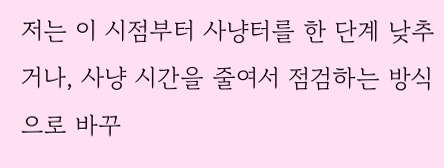저는 이 시점부터 사냥터를 한 단계 낮추거나, 사냥 시간을 줄여서 점검하는 방식으로 바꾸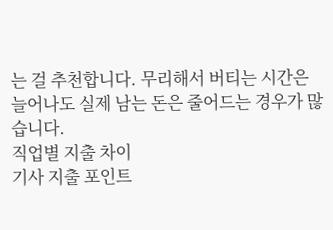는 걸 추천합니다. 무리해서 버티는 시간은 늘어나도 실제 남는 돈은 줄어드는 경우가 많습니다.
직업별 지출 차이
기사 지출 포인트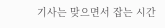기사는 맞으면서 잡는 시간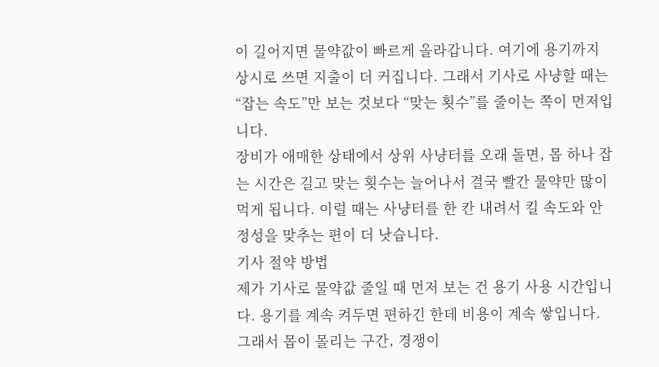이 길어지면 물약값이 빠르게 올라갑니다. 여기에 용기까지 상시로 쓰면 지출이 더 커집니다. 그래서 기사로 사냥할 때는 “잡는 속도”만 보는 것보다 “맞는 횟수”를 줄이는 쪽이 먼저입니다.
장비가 애매한 상태에서 상위 사냥터를 오래 돌면, 몹 하나 잡는 시간은 길고 맞는 횟수는 늘어나서 결국 빨간 물약만 많이 먹게 됩니다. 이럴 때는 사냥터를 한 칸 내려서 킬 속도와 안정성을 맞추는 편이 더 낫습니다.
기사 절약 방법
제가 기사로 물약값 줄일 때 먼저 보는 건 용기 사용 시간입니다. 용기를 계속 켜두면 편하긴 한데 비용이 계속 쌓입니다. 그래서 몹이 몰리는 구간, 경쟁이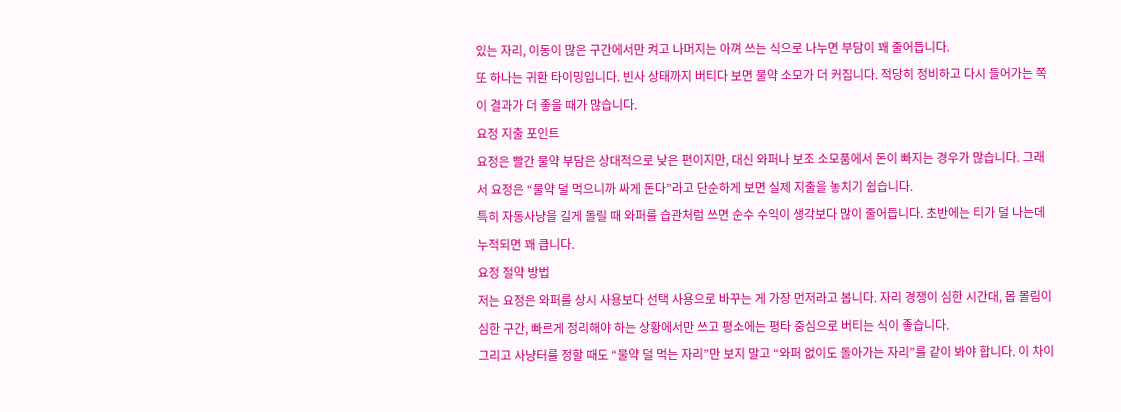있는 자리, 이동이 많은 구간에서만 켜고 나머지는 아껴 쓰는 식으로 나누면 부담이 꽤 줄어듭니다.
또 하나는 귀환 타이밍입니다. 빈사 상태까지 버티다 보면 물약 소모가 더 커집니다. 적당히 정비하고 다시 들어가는 쪽이 결과가 더 좋을 때가 많습니다.
요정 지출 포인트
요정은 빨간 물약 부담은 상대적으로 낮은 편이지만, 대신 와퍼나 보조 소모품에서 돈이 빠지는 경우가 많습니다. 그래서 요정은 “물약 덜 먹으니까 싸게 돈다”라고 단순하게 보면 실제 지출을 놓치기 쉽습니다.
특히 자동사냥을 길게 돌릴 때 와퍼를 습관처럼 쓰면 순수 수익이 생각보다 많이 줄어듭니다. 초반에는 티가 덜 나는데 누적되면 꽤 큽니다.
요정 절약 방법
저는 요정은 와퍼를 상시 사용보다 선택 사용으로 바꾸는 게 가장 먼저라고 봅니다. 자리 경쟁이 심한 시간대, 몹 몰림이 심한 구간, 빠르게 정리해야 하는 상황에서만 쓰고 평소에는 평타 중심으로 버티는 식이 좋습니다.
그리고 사냥터를 정할 때도 “물약 덜 먹는 자리”만 보지 말고 “와퍼 없이도 돌아가는 자리”를 같이 봐야 합니다. 이 차이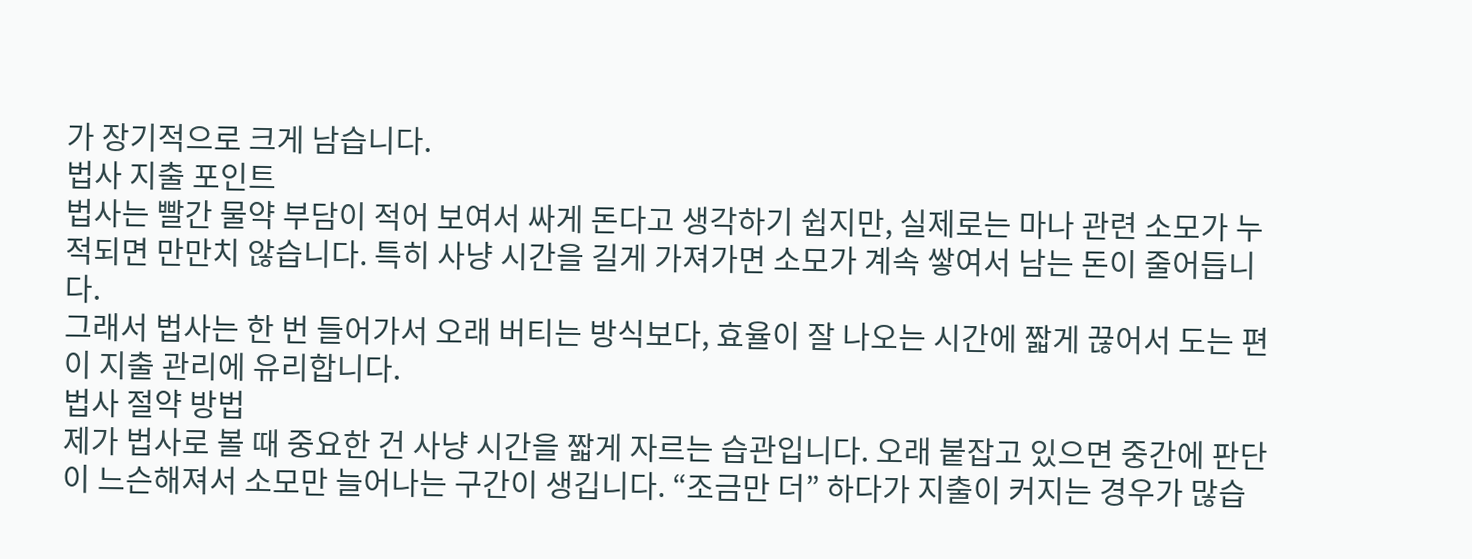가 장기적으로 크게 남습니다.
법사 지출 포인트
법사는 빨간 물약 부담이 적어 보여서 싸게 돈다고 생각하기 쉽지만, 실제로는 마나 관련 소모가 누적되면 만만치 않습니다. 특히 사냥 시간을 길게 가져가면 소모가 계속 쌓여서 남는 돈이 줄어듭니다.
그래서 법사는 한 번 들어가서 오래 버티는 방식보다, 효율이 잘 나오는 시간에 짧게 끊어서 도는 편이 지출 관리에 유리합니다.
법사 절약 방법
제가 법사로 볼 때 중요한 건 사냥 시간을 짧게 자르는 습관입니다. 오래 붙잡고 있으면 중간에 판단이 느슨해져서 소모만 늘어나는 구간이 생깁니다. “조금만 더” 하다가 지출이 커지는 경우가 많습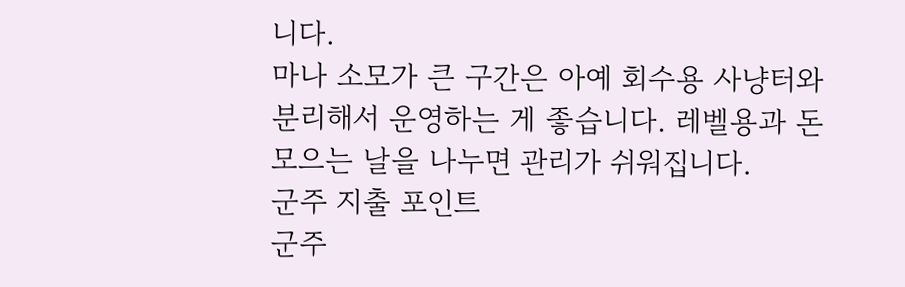니다.
마나 소모가 큰 구간은 아예 회수용 사냥터와 분리해서 운영하는 게 좋습니다. 레벨용과 돈 모으는 날을 나누면 관리가 쉬워집니다.
군주 지출 포인트
군주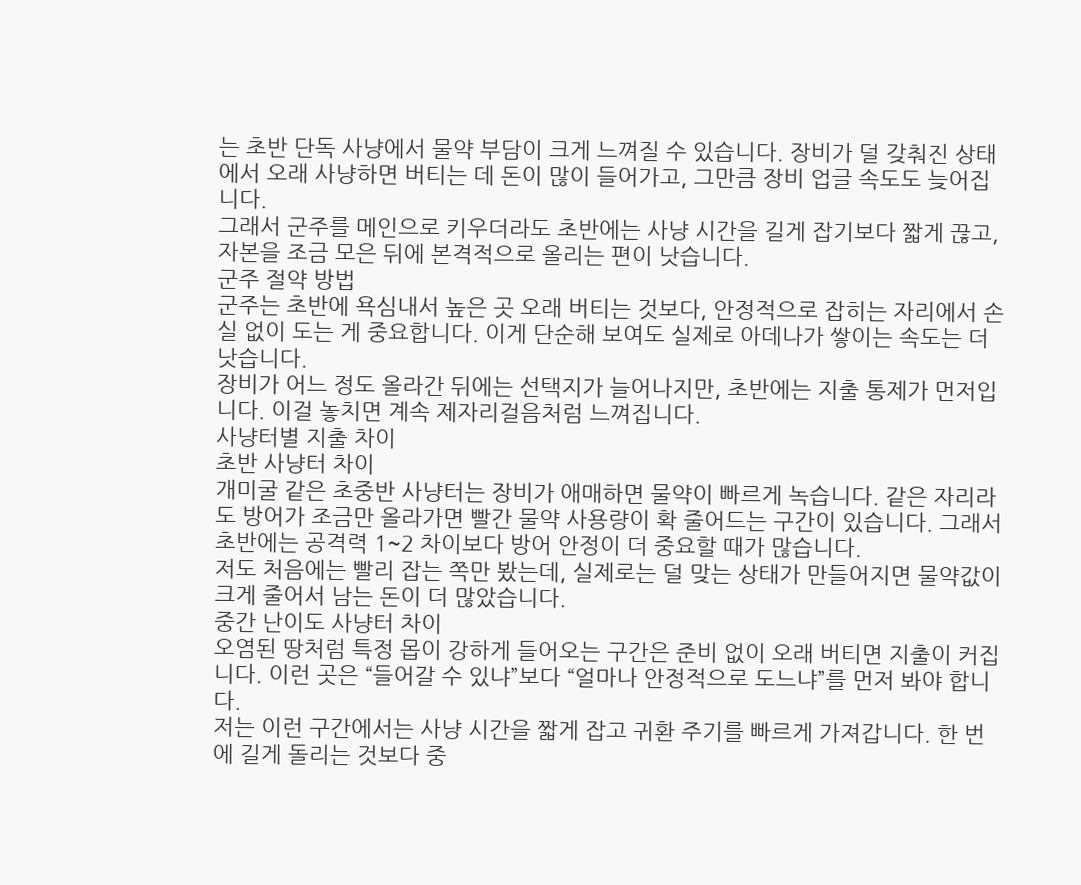는 초반 단독 사냥에서 물약 부담이 크게 느껴질 수 있습니다. 장비가 덜 갖춰진 상태에서 오래 사냥하면 버티는 데 돈이 많이 들어가고, 그만큼 장비 업글 속도도 늦어집니다.
그래서 군주를 메인으로 키우더라도 초반에는 사냥 시간을 길게 잡기보다 짧게 끊고, 자본을 조금 모은 뒤에 본격적으로 올리는 편이 낫습니다.
군주 절약 방법
군주는 초반에 욕심내서 높은 곳 오래 버티는 것보다, 안정적으로 잡히는 자리에서 손실 없이 도는 게 중요합니다. 이게 단순해 보여도 실제로 아데나가 쌓이는 속도는 더 낫습니다.
장비가 어느 정도 올라간 뒤에는 선택지가 늘어나지만, 초반에는 지출 통제가 먼저입니다. 이걸 놓치면 계속 제자리걸음처럼 느껴집니다.
사냥터별 지출 차이
초반 사냥터 차이
개미굴 같은 초중반 사냥터는 장비가 애매하면 물약이 빠르게 녹습니다. 같은 자리라도 방어가 조금만 올라가면 빨간 물약 사용량이 확 줄어드는 구간이 있습니다. 그래서 초반에는 공격력 1~2 차이보다 방어 안정이 더 중요할 때가 많습니다.
저도 처음에는 빨리 잡는 쪽만 봤는데, 실제로는 덜 맞는 상태가 만들어지면 물약값이 크게 줄어서 남는 돈이 더 많았습니다.
중간 난이도 사냥터 차이
오염된 땅처럼 특정 몹이 강하게 들어오는 구간은 준비 없이 오래 버티면 지출이 커집니다. 이런 곳은 “들어갈 수 있냐”보다 “얼마나 안정적으로 도느냐”를 먼저 봐야 합니다.
저는 이런 구간에서는 사냥 시간을 짧게 잡고 귀환 주기를 빠르게 가져갑니다. 한 번에 길게 돌리는 것보다 중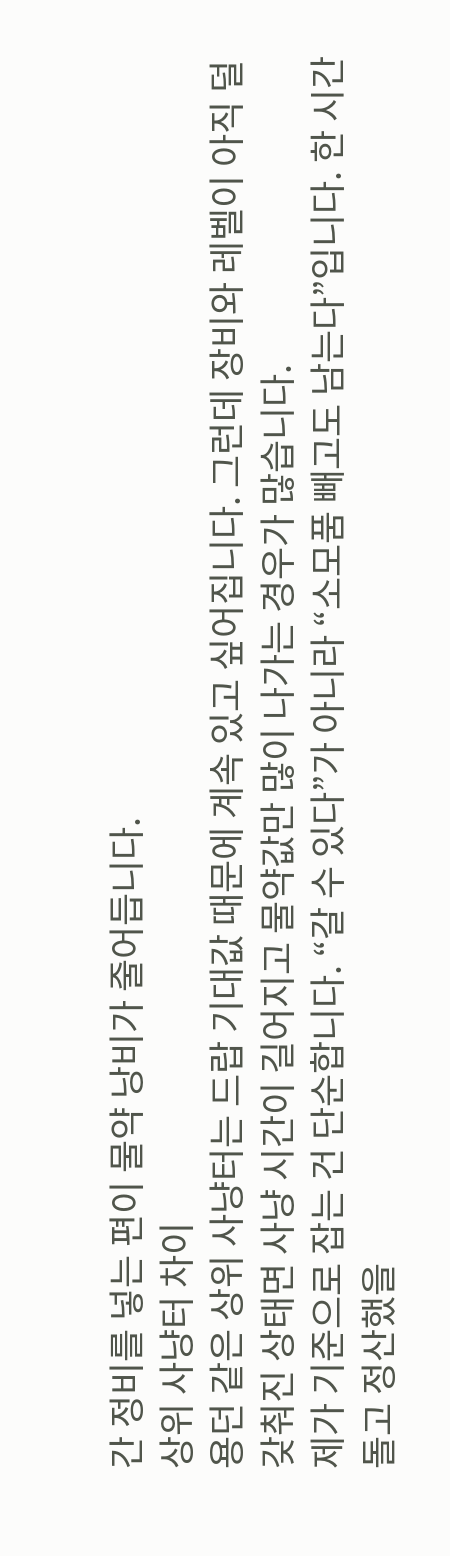간 정비를 넣는 편이 물약 낭비가 줄어듭니다.
상위 사냥터 차이
용던 같은 상위 사냥터는 드랍 기대값 때문에 계속 있고 싶어집니다. 그런데 장비와 레벨이 아직 덜 갖춰진 상태면 사냥 시간이 길어지고 물약값만 많이 나가는 경우가 많습니다.
제가 기준으로 잡는 건 단순합니다. “갈 수 있다”가 아니라 “소모품 빼고도 남는다”입니다. 한 시간 돌고 정산했을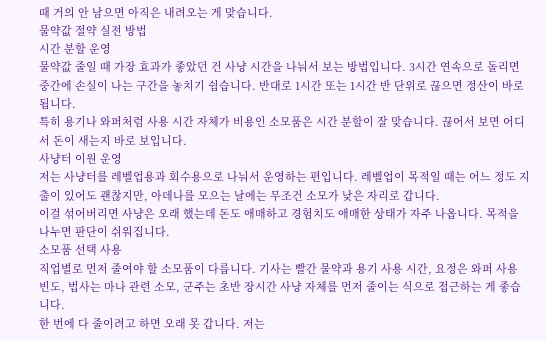때 거의 안 남으면 아직은 내려오는 게 맞습니다.
물약값 절약 실전 방법
시간 분할 운영
물약값 줄일 때 가장 효과가 좋았던 건 사냥 시간을 나눠서 보는 방법입니다. 3시간 연속으로 돌리면 중간에 손실이 나는 구간을 놓치기 쉽습니다. 반대로 1시간 또는 1시간 반 단위로 끊으면 정산이 바로 됩니다.
특히 용기나 와퍼처럼 사용 시간 자체가 비용인 소모품은 시간 분할이 잘 맞습니다. 끊어서 보면 어디서 돈이 새는지 바로 보입니다.
사냥터 이원 운영
저는 사냥터를 레벨업용과 회수용으로 나눠서 운영하는 편입니다. 레벨업이 목적일 때는 어느 정도 지출이 있어도 괜찮지만, 아데나를 모으는 날에는 무조건 소모가 낮은 자리로 갑니다.
이걸 섞어버리면 사냥은 오래 했는데 돈도 애매하고 경험치도 애매한 상태가 자주 나옵니다. 목적을 나누면 판단이 쉬워집니다.
소모품 선택 사용
직업별로 먼저 줄여야 할 소모품이 다릅니다. 기사는 빨간 물약과 용기 사용 시간, 요정은 와퍼 사용 빈도, 법사는 마나 관련 소모, 군주는 초반 장시간 사냥 자체를 먼저 줄이는 식으로 접근하는 게 좋습니다.
한 번에 다 줄이려고 하면 오래 못 갑니다. 저는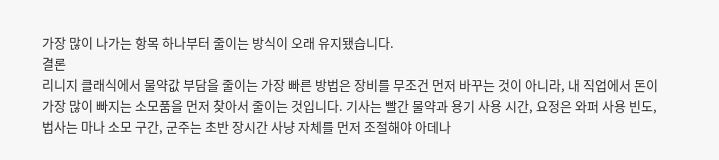가장 많이 나가는 항목 하나부터 줄이는 방식이 오래 유지됐습니다.
결론
리니지 클래식에서 물약값 부담을 줄이는 가장 빠른 방법은 장비를 무조건 먼저 바꾸는 것이 아니라, 내 직업에서 돈이 가장 많이 빠지는 소모품을 먼저 찾아서 줄이는 것입니다. 기사는 빨간 물약과 용기 사용 시간, 요정은 와퍼 사용 빈도, 법사는 마나 소모 구간, 군주는 초반 장시간 사냥 자체를 먼저 조절해야 아데나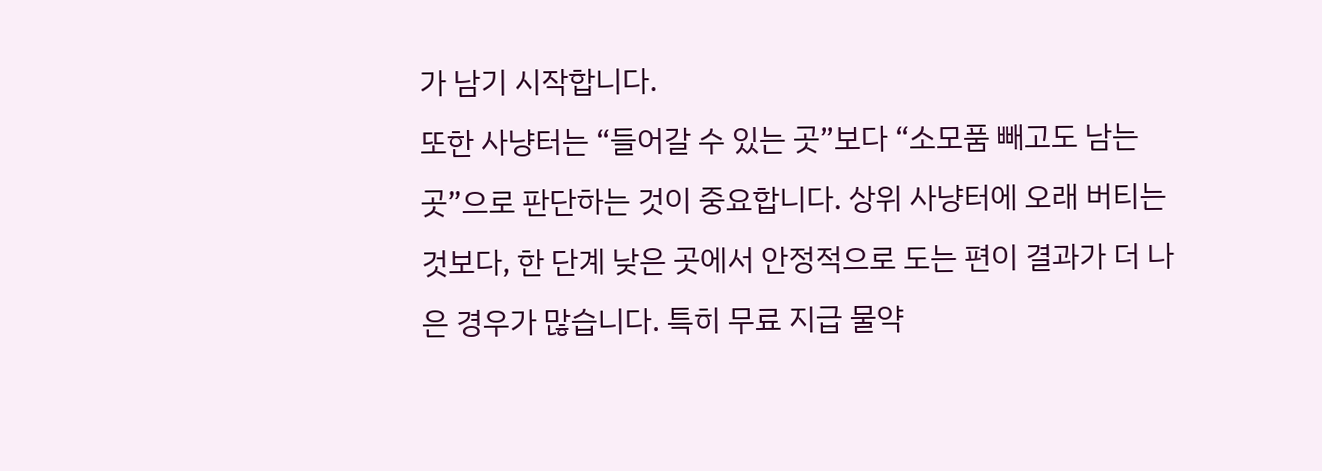가 남기 시작합니다.
또한 사냥터는 “들어갈 수 있는 곳”보다 “소모품 빼고도 남는 곳”으로 판단하는 것이 중요합니다. 상위 사냥터에 오래 버티는 것보다, 한 단계 낮은 곳에서 안정적으로 도는 편이 결과가 더 나은 경우가 많습니다. 특히 무료 지급 물약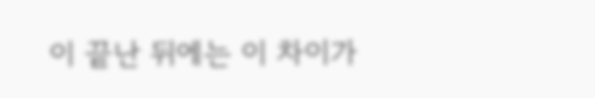이 끝난 뒤에는 이 차이가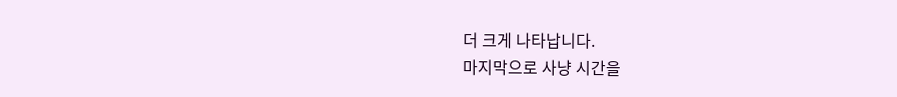더 크게 나타납니다.
마지막으로 사냥 시간을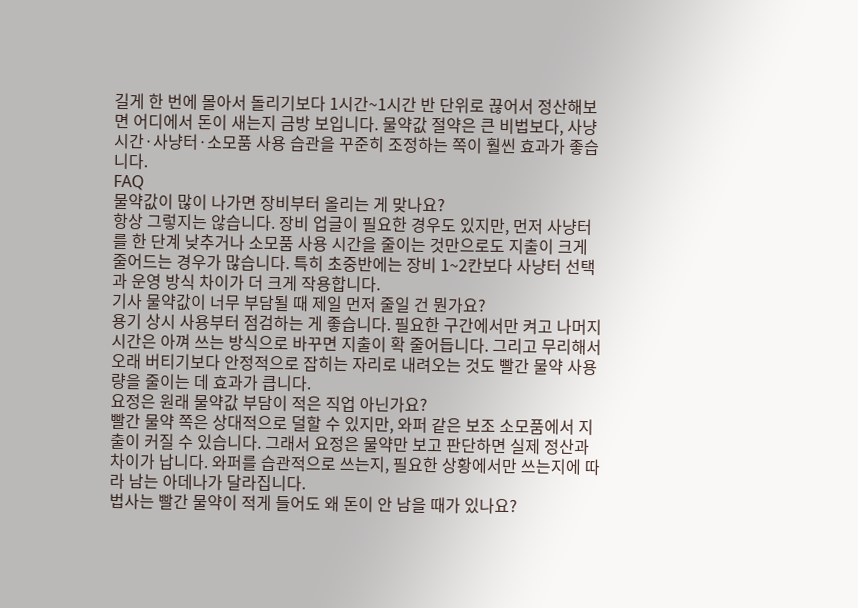길게 한 번에 몰아서 돌리기보다 1시간~1시간 반 단위로 끊어서 정산해보면 어디에서 돈이 새는지 금방 보입니다. 물약값 절약은 큰 비법보다, 사냥 시간·사냥터·소모품 사용 습관을 꾸준히 조정하는 쪽이 훨씬 효과가 좋습니다.
FAQ
물약값이 많이 나가면 장비부터 올리는 게 맞나요?
항상 그렇지는 않습니다. 장비 업글이 필요한 경우도 있지만, 먼저 사냥터를 한 단계 낮추거나 소모품 사용 시간을 줄이는 것만으로도 지출이 크게 줄어드는 경우가 많습니다. 특히 초중반에는 장비 1~2칸보다 사냥터 선택과 운영 방식 차이가 더 크게 작용합니다.
기사 물약값이 너무 부담될 때 제일 먼저 줄일 건 뭔가요?
용기 상시 사용부터 점검하는 게 좋습니다. 필요한 구간에서만 켜고 나머지 시간은 아껴 쓰는 방식으로 바꾸면 지출이 확 줄어듭니다. 그리고 무리해서 오래 버티기보다 안정적으로 잡히는 자리로 내려오는 것도 빨간 물약 사용량을 줄이는 데 효과가 큽니다.
요정은 원래 물약값 부담이 적은 직업 아닌가요?
빨간 물약 쪽은 상대적으로 덜할 수 있지만, 와퍼 같은 보조 소모품에서 지출이 커질 수 있습니다. 그래서 요정은 물약만 보고 판단하면 실제 정산과 차이가 납니다. 와퍼를 습관적으로 쓰는지, 필요한 상황에서만 쓰는지에 따라 남는 아데나가 달라집니다.
법사는 빨간 물약이 적게 들어도 왜 돈이 안 남을 때가 있나요?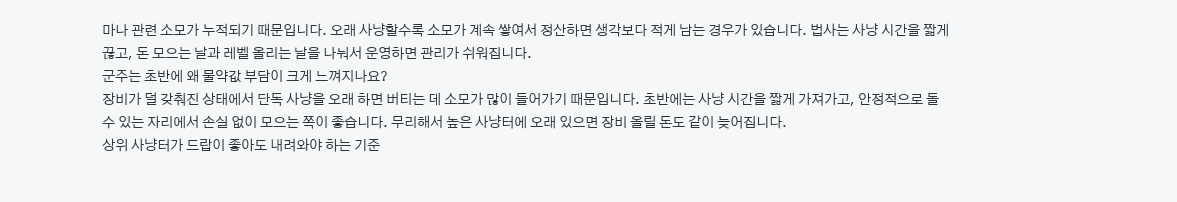마나 관련 소모가 누적되기 때문입니다. 오래 사냥할수록 소모가 계속 쌓여서 정산하면 생각보다 적게 남는 경우가 있습니다. 법사는 사냥 시간을 짧게 끊고, 돈 모으는 날과 레벨 올리는 날을 나눠서 운영하면 관리가 쉬워집니다.
군주는 초반에 왜 물약값 부담이 크게 느껴지나요?
장비가 덜 갖춰진 상태에서 단독 사냥을 오래 하면 버티는 데 소모가 많이 들어가기 때문입니다. 초반에는 사냥 시간을 짧게 가져가고, 안정적으로 돌 수 있는 자리에서 손실 없이 모으는 쪽이 좋습니다. 무리해서 높은 사냥터에 오래 있으면 장비 올릴 돈도 같이 늦어집니다.
상위 사냥터가 드랍이 좋아도 내려와야 하는 기준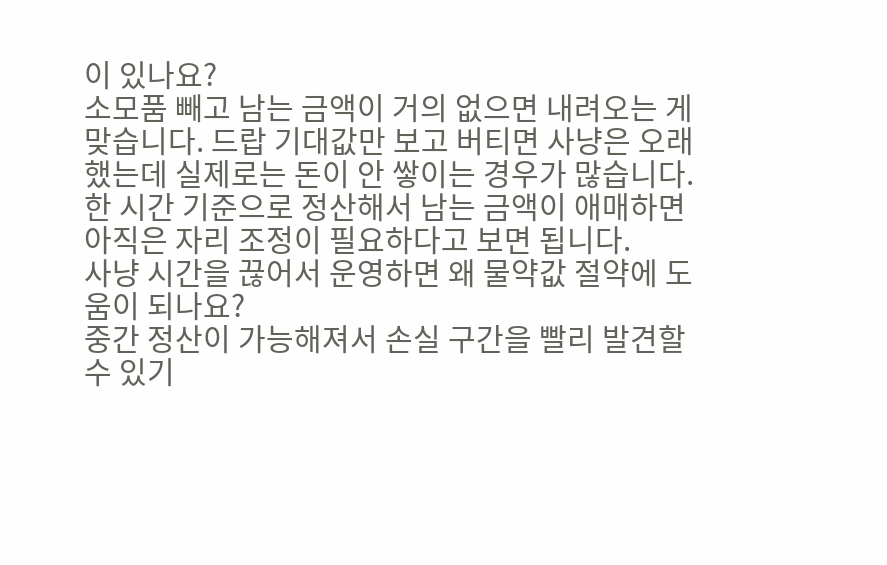이 있나요?
소모품 빼고 남는 금액이 거의 없으면 내려오는 게 맞습니다. 드랍 기대값만 보고 버티면 사냥은 오래 했는데 실제로는 돈이 안 쌓이는 경우가 많습니다. 한 시간 기준으로 정산해서 남는 금액이 애매하면 아직은 자리 조정이 필요하다고 보면 됩니다.
사냥 시간을 끊어서 운영하면 왜 물약값 절약에 도움이 되나요?
중간 정산이 가능해져서 손실 구간을 빨리 발견할 수 있기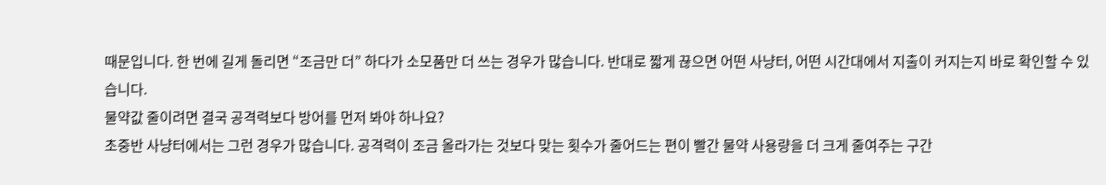때문입니다. 한 번에 길게 돌리면 “조금만 더” 하다가 소모품만 더 쓰는 경우가 많습니다. 반대로 짧게 끊으면 어떤 사냥터, 어떤 시간대에서 지출이 커지는지 바로 확인할 수 있습니다.
물약값 줄이려면 결국 공격력보다 방어를 먼저 봐야 하나요?
초중반 사냥터에서는 그런 경우가 많습니다. 공격력이 조금 올라가는 것보다 맞는 횟수가 줄어드는 편이 빨간 물약 사용량을 더 크게 줄여주는 구간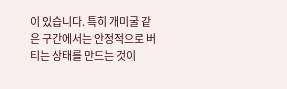이 있습니다. 특히 개미굴 같은 구간에서는 안정적으로 버티는 상태를 만드는 것이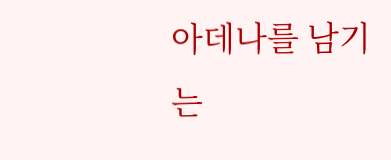아데나를 남기는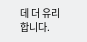데 더 유리합니다.